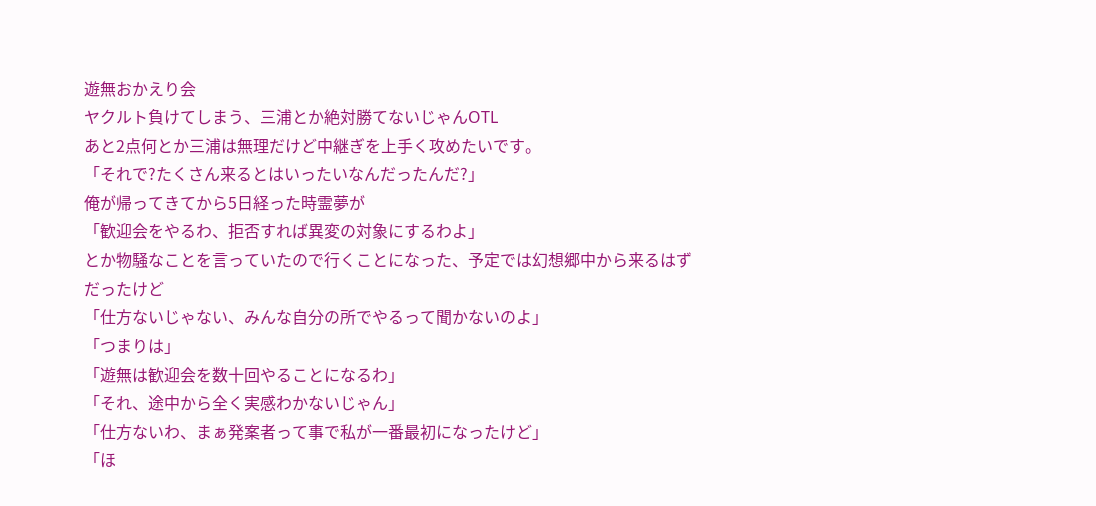遊無おかえり会
ヤクルト負けてしまう、三浦とか絶対勝てないじゃんOTL
あと2点何とか三浦は無理だけど中継ぎを上手く攻めたいです。
「それで?たくさん来るとはいったいなんだったんだ?」
俺が帰ってきてから5日経った時霊夢が
「歓迎会をやるわ、拒否すれば異変の対象にするわよ」
とか物騒なことを言っていたので行くことになった、予定では幻想郷中から来るはずだったけど
「仕方ないじゃない、みんな自分の所でやるって聞かないのよ」
「つまりは」
「遊無は歓迎会を数十回やることになるわ」
「それ、途中から全く実感わかないじゃん」
「仕方ないわ、まぁ発案者って事で私が一番最初になったけど」
「ほ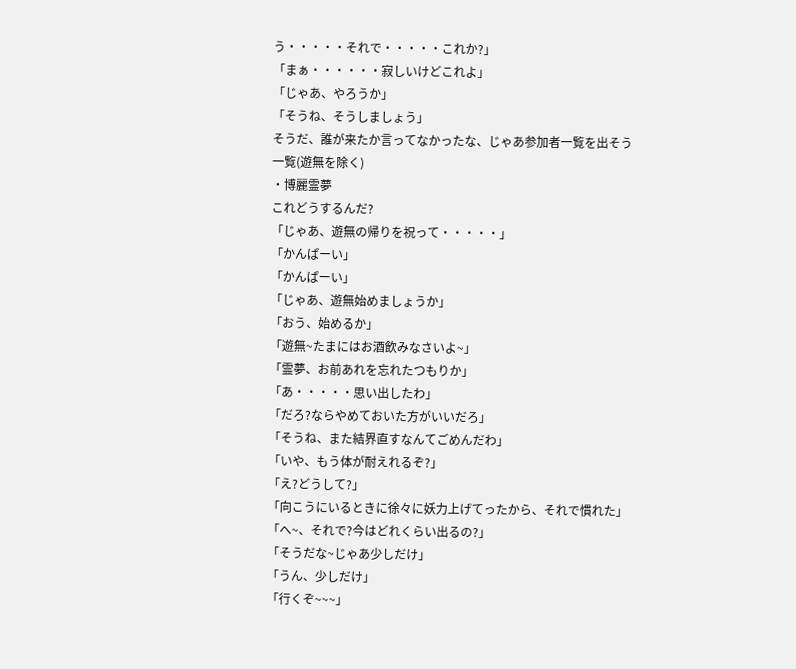う・・・・・それで・・・・・これか?」
「まぁ・・・・・・寂しいけどこれよ」
「じゃあ、やろうか」
「そうね、そうしましょう」
そうだ、誰が来たか言ってなかったな、じゃあ参加者一覧を出そう
一覧(遊無を除く)
・博麗霊夢
これどうするんだ?
「じゃあ、遊無の帰りを祝って・・・・・」
「かんぱーい」
「かんぱーい」
「じゃあ、遊無始めましょうか」
「おう、始めるか」
「遊無~たまにはお酒飲みなさいよ~」
「霊夢、お前あれを忘れたつもりか」
「あ・・・・・思い出したわ」
「だろ?ならやめておいた方がいいだろ」
「そうね、また結界直すなんてごめんだわ」
「いや、もう体が耐えれるぞ?」
「え?どうして?」
「向こうにいるときに徐々に妖力上げてったから、それで慣れた」
「へ~、それで?今はどれくらい出るの?」
「そうだな~じゃあ少しだけ」
「うん、少しだけ」
「行くぞ~~~」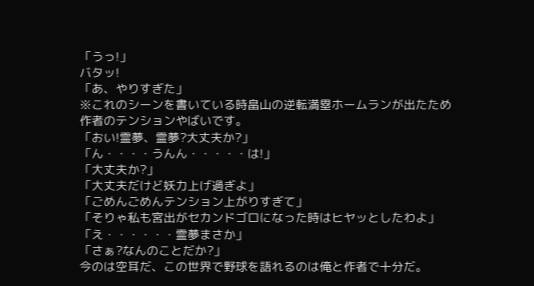「うっ!」
バタッ!
「あ、やりすぎた」
※これのシーンを書いている時畠山の逆転満塁ホームランが出たため作者のテンションやばいです。
「おい!霊夢、霊夢?大丈夫か?」
「ん・・・・うんん・・・・・は!」
「大丈夫か?」
「大丈夫だけど妖力上げ過ぎよ」
「ごめんごめんテンション上がりすぎて」
「そりゃ私も宮出がセカンドゴロになった時はヒヤッとしたわよ」
「え・・・・・・霊夢まさか」
「さぁ?なんのことだか?」
今のは空耳だ、この世界で野球を語れるのは俺と作者で十分だ。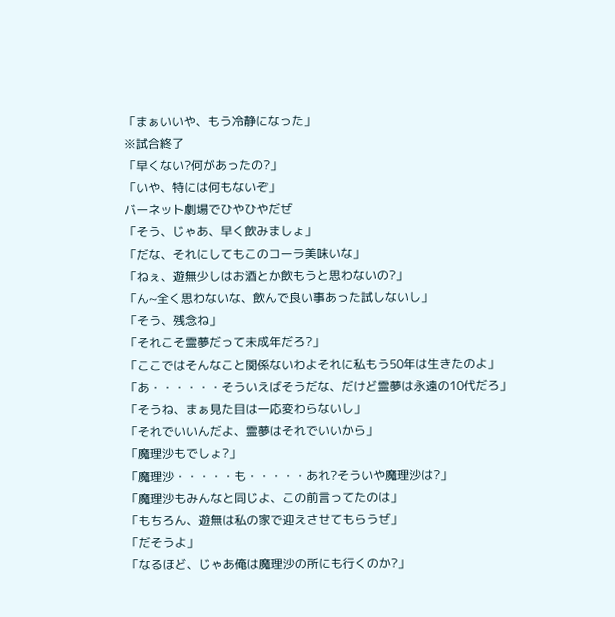「まぁいいや、もう冷静になった」
※試合終了
「早くない?何があったの?」
「いや、特には何もないぞ」
バーネット劇場でひやひやだぜ
「そう、じゃあ、早く飲みましょ」
「だな、それにしてもこのコーラ美味いな」
「ねぇ、遊無少しはお酒とか飲もうと思わないの?」
「ん~全く思わないな、飲んで良い事あった試しないし」
「そう、残念ね」
「それこそ霊夢だって未成年だろ?」
「ここではそんなこと関係ないわよそれに私もう50年は生きたのよ」
「あ・・・・・・そういえばそうだな、だけど霊夢は永遠の10代だろ」
「そうね、まぁ見た目は一応変わらないし」
「それでいいんだよ、霊夢はそれでいいから」
「魔理沙もでしょ?」
「魔理沙・・・・・も・・・・・あれ?そういや魔理沙は?」
「魔理沙もみんなと同じよ、この前言ってたのは」
「もちろん、遊無は私の家で迎えさせてもらうぜ」
「だそうよ」
「なるほど、じゃあ俺は魔理沙の所にも行くのか?」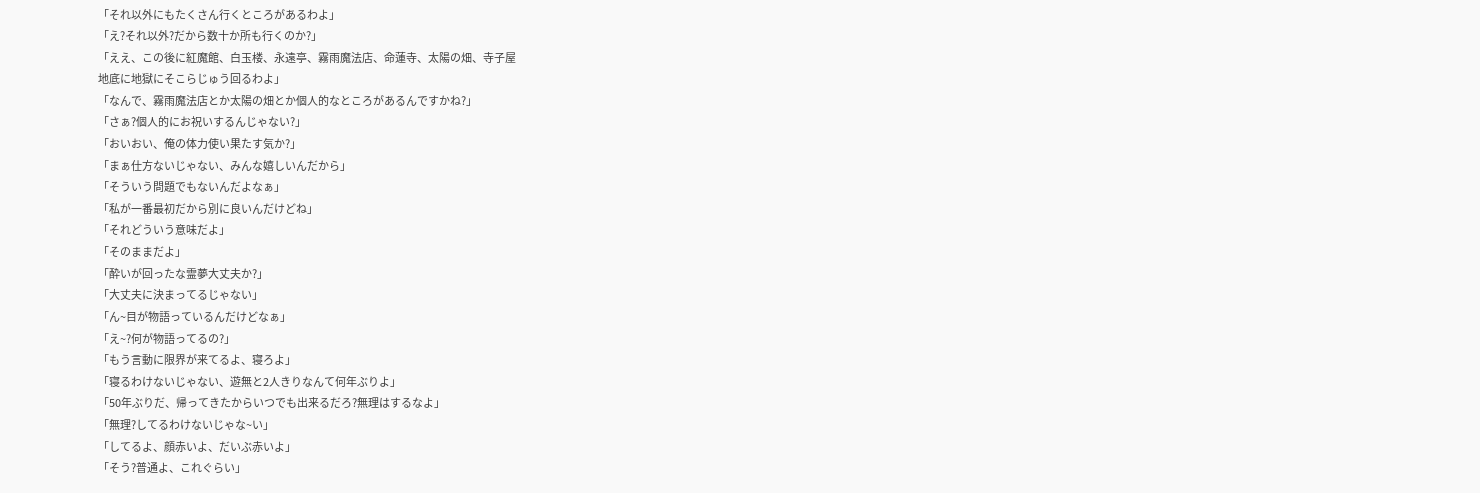「それ以外にもたくさん行くところがあるわよ」
「え?それ以外?だから数十か所も行くのか?」
「ええ、この後に紅魔館、白玉楼、永遠亭、霧雨魔法店、命蓮寺、太陽の畑、寺子屋
地底に地獄にそこらじゅう回るわよ」
「なんで、霧雨魔法店とか太陽の畑とか個人的なところがあるんですかね?」
「さぁ?個人的にお祝いするんじゃない?」
「おいおい、俺の体力使い果たす気か?」
「まぁ仕方ないじゃない、みんな嬉しいんだから」
「そういう問題でもないんだよなぁ」
「私が一番最初だから別に良いんだけどね」
「それどういう意味だよ」
「そのままだよ」
「酔いが回ったな霊夢大丈夫か?」
「大丈夫に決まってるじゃない」
「ん~目が物語っているんだけどなぁ」
「え~?何が物語ってるの?」
「もう言動に限界が来てるよ、寝ろよ」
「寝るわけないじゃない、遊無と2人きりなんて何年ぶりよ」
「50年ぶりだ、帰ってきたからいつでも出来るだろ?無理はするなよ」
「無理?してるわけないじゃな~い」
「してるよ、顔赤いよ、だいぶ赤いよ」
「そう?普通よ、これぐらい」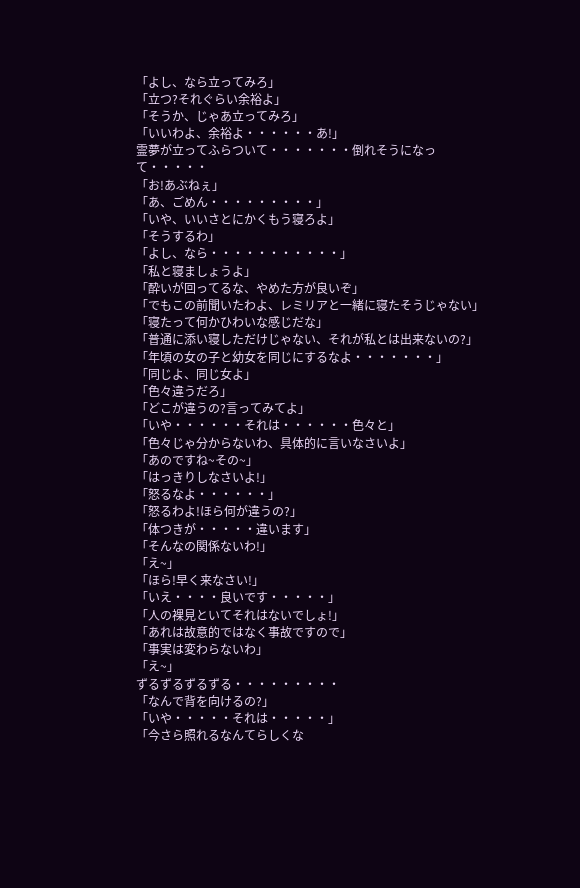「よし、なら立ってみろ」
「立つ?それぐらい余裕よ」
「そうか、じゃあ立ってみろ」
「いいわよ、余裕よ・・・・・・あ!」
霊夢が立ってふらついて・・・・・・・倒れそうになって・・・・・
「お!あぶねぇ」
「あ、ごめん・・・・・・・・・」
「いや、いいさとにかくもう寝ろよ」
「そうするわ」
「よし、なら・・・・・・・・・・・」
「私と寝ましょうよ」
「酔いが回ってるな、やめた方が良いぞ」
「でもこの前聞いたわよ、レミリアと一緒に寝たそうじゃない」
「寝たって何かひわいな感じだな」
「普通に添い寝しただけじゃない、それが私とは出来ないの?」
「年頃の女の子と幼女を同じにするなよ・・・・・・・」
「同じよ、同じ女よ」
「色々違うだろ」
「どこが違うの?言ってみてよ」
「いや・・・・・・それは・・・・・・色々と」
「色々じゃ分からないわ、具体的に言いなさいよ」
「あのですね~その~」
「はっきりしなさいよ!」
「怒るなよ・・・・・・」
「怒るわよ!ほら何が違うの?」
「体つきが・・・・・違います」
「そんなの関係ないわ!」
「え~」
「ほら!早く来なさい!」
「いえ・・・・良いです・・・・・」
「人の裸見といてそれはないでしょ!」
「あれは故意的ではなく事故ですので」
「事実は変わらないわ」
「え~」
ずるずるずるずる・・・・・・・・・
「なんで背を向けるの?」
「いや・・・・・それは・・・・・」
「今さら照れるなんてらしくな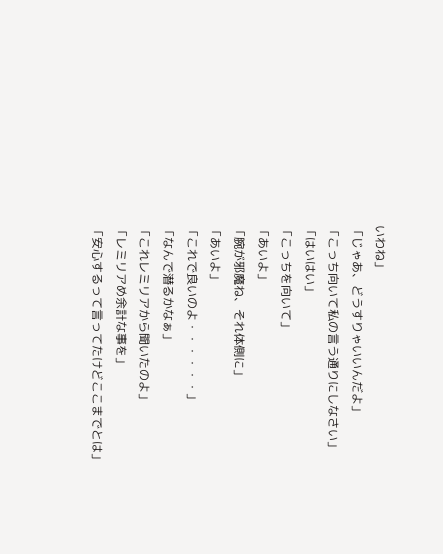いわね」
「じゃあ、どうすりゃいいんだよ」
「こっち向いて私の言う通りにしなさい」
「はいはい」
「こっちを向いて」
「あいよ」
「腕が邪魔ね、それ体側に」
「あいよ」
「これで良いのよ・・・・・・」
「なんで潜るかなぁ」
「これレミリアから聞いたのよ」
「レミリアめ余計な事を」
「安心するって言ってたけどここまでとは」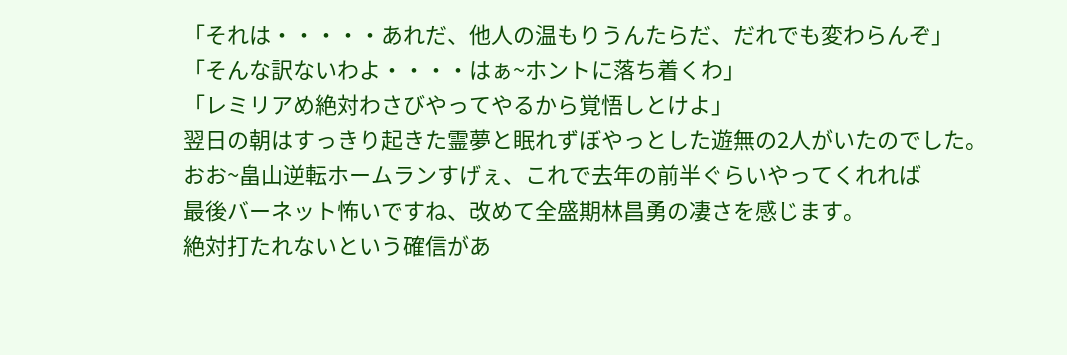「それは・・・・・あれだ、他人の温もりうんたらだ、だれでも変わらんぞ」
「そんな訳ないわよ・・・・はぁ~ホントに落ち着くわ」
「レミリアめ絶対わさびやってやるから覚悟しとけよ」
翌日の朝はすっきり起きた霊夢と眠れずぼやっとした遊無の2人がいたのでした。
おお~畠山逆転ホームランすげぇ、これで去年の前半ぐらいやってくれれば
最後バーネット怖いですね、改めて全盛期林昌勇の凄さを感じます。
絶対打たれないという確信があ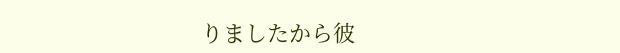りましたから彼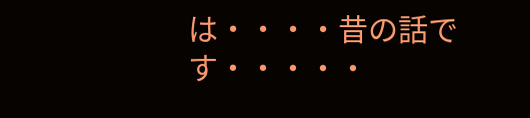は・・・・昔の話です・・・・・